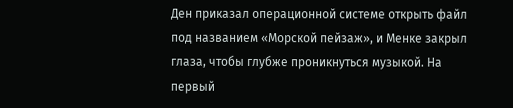Ден приказал операционной системе открыть файл под названием «Морской пейзаж», и Менке закрыл глаза, чтобы глубже проникнуться музыкой. На первый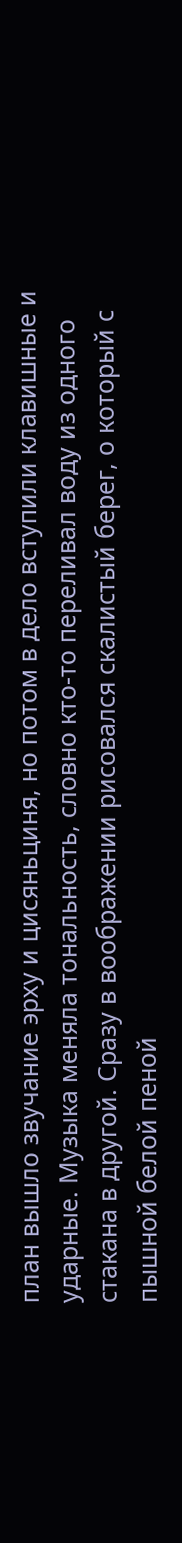план вышло звучание эрху и цисяньциня, но потом в дело вступили клавишные и ударные. Музыка меняла тональность, словно кто-то переливал воду из одного стакана в другой. Сразу в воображении рисовался скалистый берег, о который с пышной белой пеной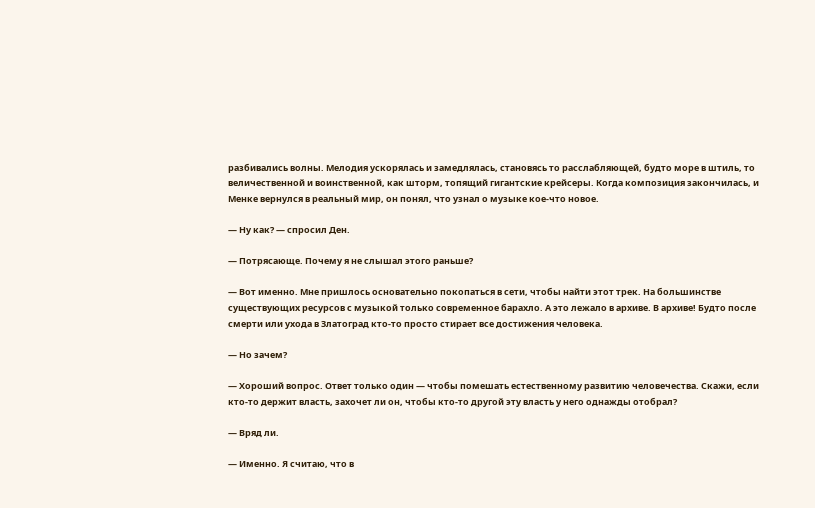разбивались волны. Мелодия ускорялась и замедлялась, становясь то расслабляющей, будто море в штиль, то величественной и воинственной, как шторм, топящий гигантские крейсеры. Когда композиция закончилась, и Менке вернулся в реальный мир, он понял, что узнал о музыке кое-что новое.

— Ну как? — спросил Ден.

— Потрясающе. Почему я не слышал этого раньше?

— Вот именно. Мне пришлось основательно покопаться в сети, чтобы найти этот трек. На большинстве существующих ресурсов с музыкой только современное барахло. А это лежало в архиве. В архиве! Будто после смерти или ухода в Златоград кто-то просто стирает все достижения человека.

— Но зачем?

— Хороший вопрос. Ответ только один — чтобы помешать естественному развитию человечества. Скажи, если кто-то держит власть, захочет ли он, чтобы кто-то другой эту власть у него однажды отобрал?

— Вряд ли.

— Именно. Я считаю, что в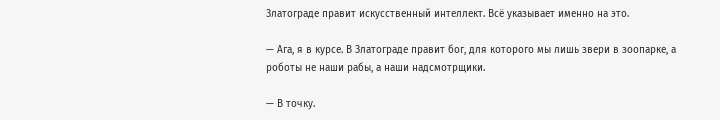Златограде правит искусственный интеллект. Всё указывает именно на это.

— Ага, я в курсе. В Златограде правит бог, для которого мы лишь звери в зоопарке, а роботы не наши рабы, а наши надсмотрщики.

— В точку.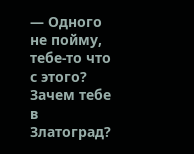— Одного не пойму, тебе-то что с этого? Зачем тебе в Златоград?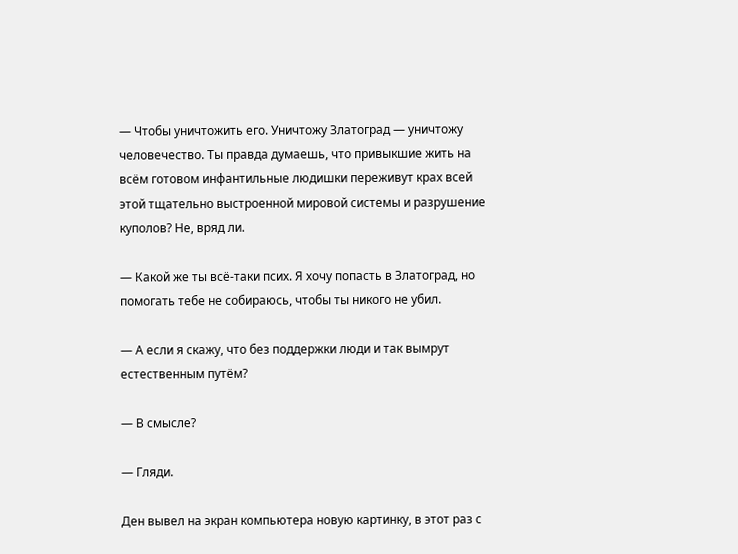— Чтобы уничтожить его. Уничтожу Златоград — уничтожу человечество. Ты правда думаешь, что привыкшие жить на всём готовом инфантильные людишки переживут крах всей этой тщательно выстроенной мировой системы и разрушение куполов? Не, вряд ли.

— Какой же ты всё-таки псих. Я хочу попасть в Златоград, но помогать тебе не собираюсь, чтобы ты никого не убил.

— А если я скажу, что без поддержки люди и так вымрут естественным путём?

— В смысле?

— Гляди.

Ден вывел на экран компьютера новую картинку, в этот раз с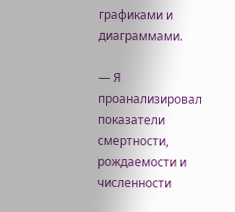графиками и диаграммами.

— Я проанализировал показатели смертности, рождаемости и численности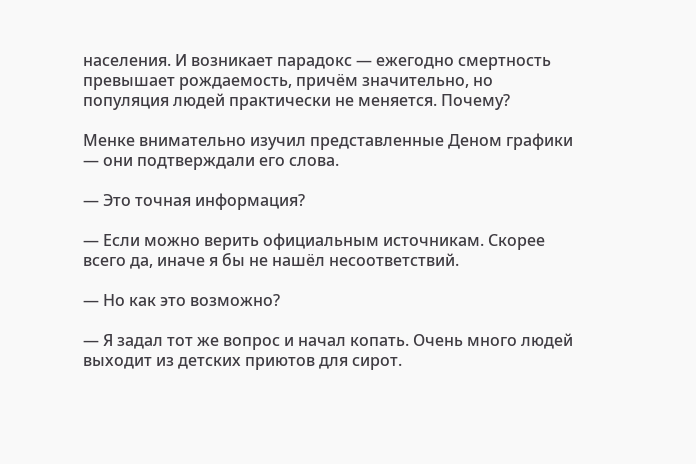населения. И возникает парадокс — ежегодно смертность превышает рождаемость, причём значительно, но популяция людей практически не меняется. Почему?

Менке внимательно изучил представленные Деном графики — они подтверждали его слова.

— Это точная информация?

— Если можно верить официальным источникам. Скорее всего да, иначе я бы не нашёл несоответствий.

— Но как это возможно?

— Я задал тот же вопрос и начал копать. Очень много людей выходит из детских приютов для сирот.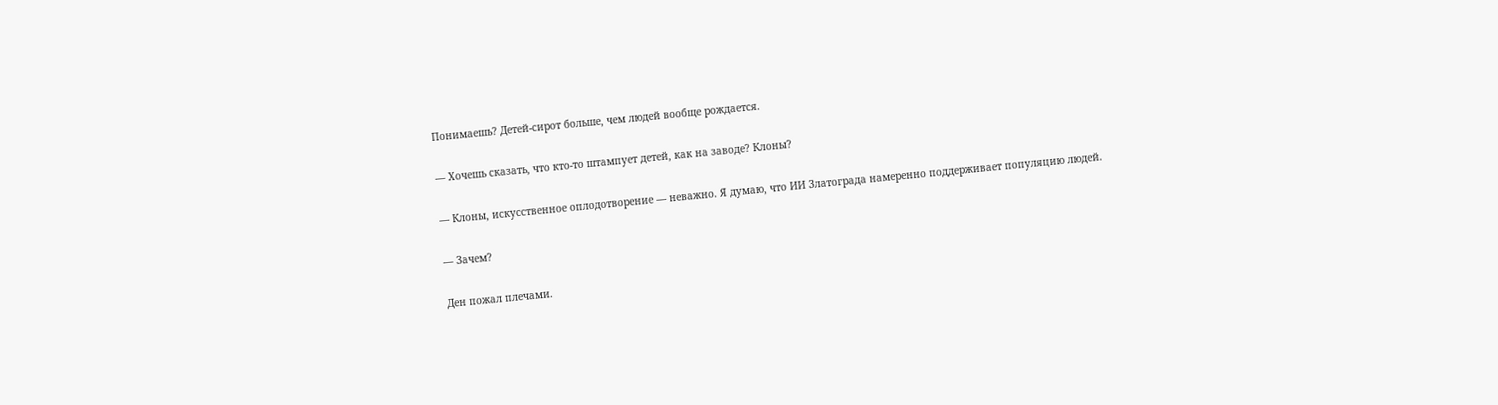Понимаешь? Детей-сирот больше, чем людей вообще рождается.

— Хочешь сказать, что кто-то штампует детей, как на заводе? Клоны?

— Клоны, искусственное оплодотворение — неважно. Я думаю, что ИИ Златограда намеренно поддерживает популяцию людей.

— Зачем?

Ден пожал плечами.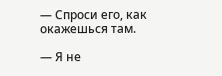— Спроси его, как окажешься там.

— Я не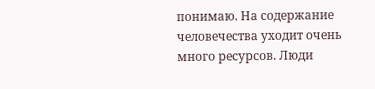понимаю. На содержание человечества уходит очень много ресурсов. Люди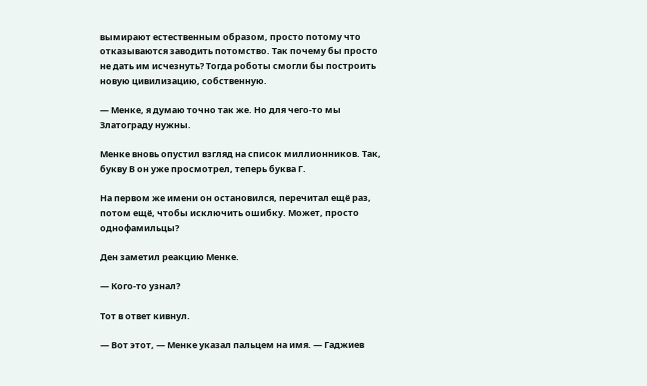вымирают естественным образом, просто потому что отказываются заводить потомство. Так почему бы просто не дать им исчезнуть? Тогда роботы смогли бы построить новую цивилизацию, собственную.

— Менке, я думаю точно так же. Но для чего-то мы Златограду нужны.

Менке вновь опустил взгляд на список миллионников. Так, букву В он уже просмотрел, теперь буква Г.

На первом же имени он остановился, перечитал ещё раз, потом ещё, чтобы исключить ошибку. Может, просто однофамильцы?

Ден заметил реакцию Менке.

— Кого-то узнал?

Тот в ответ кивнул.

— Вот этот, — Менке указал пальцем на имя. — Гаджиев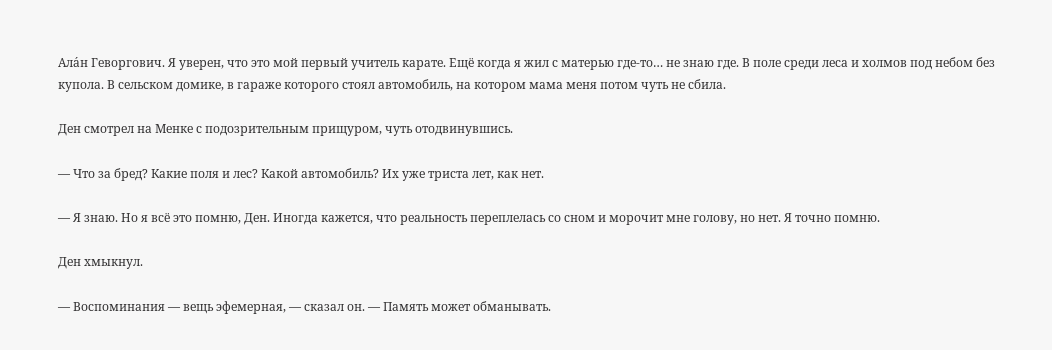Ала́н Геворгович. Я уверен, что это мой первый учитель карате. Ещё когда я жил с матерью где-то… не знаю где. В поле среди леса и холмов под небом без купола. В сельском домике, в гараже которого стоял автомобиль, на котором мама меня потом чуть не сбила.

Ден смотрел на Менке с подозрительным прищуром, чуть отодвинувшись.

— Что за бред? Какие поля и лес? Какой автомобиль? Их уже триста лет, как нет.

— Я знаю. Но я всё это помню, Ден. Иногда кажется, что реальность переплелась со сном и морочит мне голову, но нет. Я точно помню.

Ден хмыкнул.

— Воспоминания — вещь эфемерная, — сказал он. — Память может обманывать.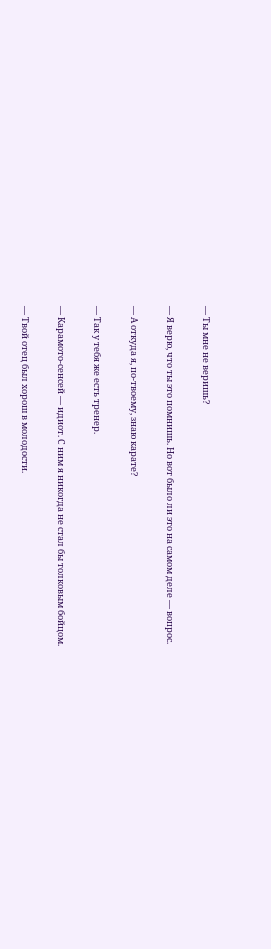— Ты мне не веришь?

— Я верю, что ты это помнишь. Но вот было ли это на самом деле — вопрос.

— А откуда я, по-твоему, знаю карате?

— Так у тебя же есть тренер.

— Карамото-сенсей — идиот. С ним я никогда не стал бы толковым бойцом.

— Твой отец был хорош в молодости.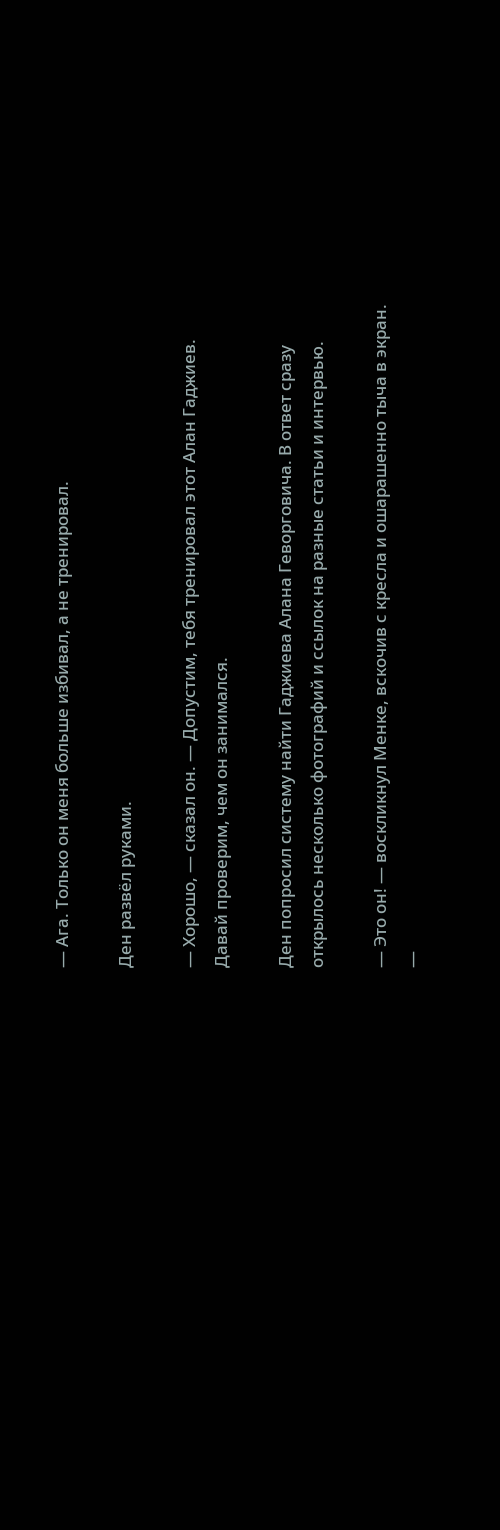— Ага. Только он меня больше избивал, а не тренировал.

Ден развёл руками.

— Хорошо, — сказал он. — Допустим, тебя тренировал этот Алан Гаджиев. Давай проверим, чем он занимался.

Ден попросил систему найти Гаджиева Алана Геворговича. В ответ сразу открылось несколько фотографий и ссылок на разные статьи и интервью.

— Это он! — воскликнул Менке, вскочив с кресла и ошарашенно тыча в экран. —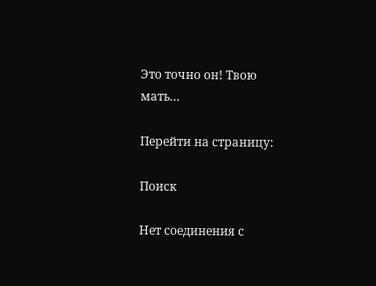Это точно он! Твою мать…

Перейти на страницу:

Поиск

Нет соединения с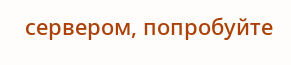сервером, попробуйте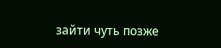зайти чуть позже